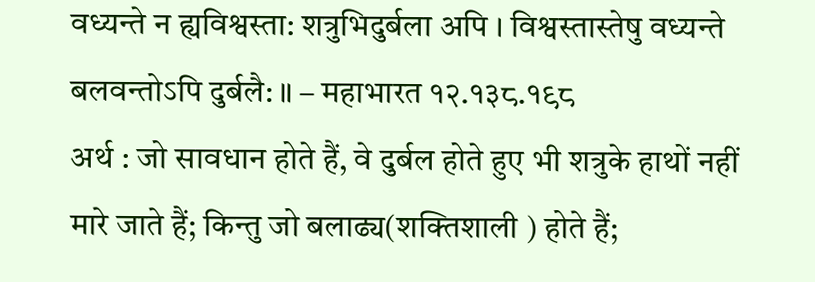वध्यन्ते न ह्यविश्वस्ता: शत्रुभिदुर्बला अपि । विश्वस्तास्तेषु वध्यन्ते बलवन्तोऽपि दुर्बलै: ॥ – महाभारत १२.१३८.१९८
अर्थ : जो सावधान होते हैं, वे दुर्बल होते हुए भी शत्रुके हाथों नहीं मारे जाते हैं; किन्तु जो बलाढ्य(शक्तिशाली ) होते हैं;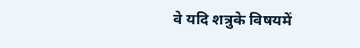वे यदि शत्रुके विषयमें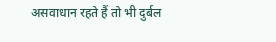असवाधान रहते हैं तो भी दुर्बल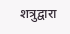शत्रुद्वारा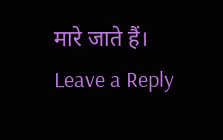मारे जाते हैं।
Leave a Reply